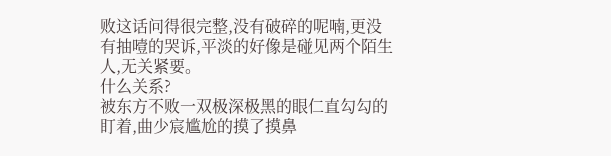败这话问得很完整,没有破碎的呢喃,更没有抽噎的哭诉,平淡的好像是碰见两个陌生人,无关紧要。
什么关系?
被东方不败一双极深极黑的眼仁直勾勾的盯着,曲少宸尴尬的摸了摸鼻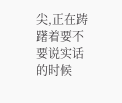尖,正在踌躇着要不要说实话的时候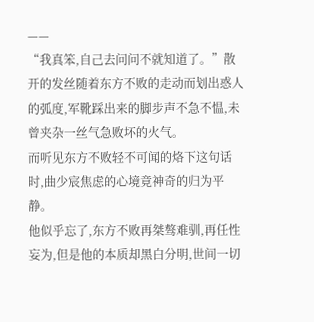——
“我真笨,自己去问问不就知道了。”散开的发丝随着东方不败的走动而划出惑人的弧度,军靴踩出来的脚步声不急不愠,未曾夹杂一丝气急败坏的火气。
而听见东方不败轻不可闻的烙下这句话时,曲少宸焦虑的心境竟神奇的归为平静。
他似乎忘了,东方不败再桀骜难驯,再任性妄为,但是他的本质却黑白分明,世间一切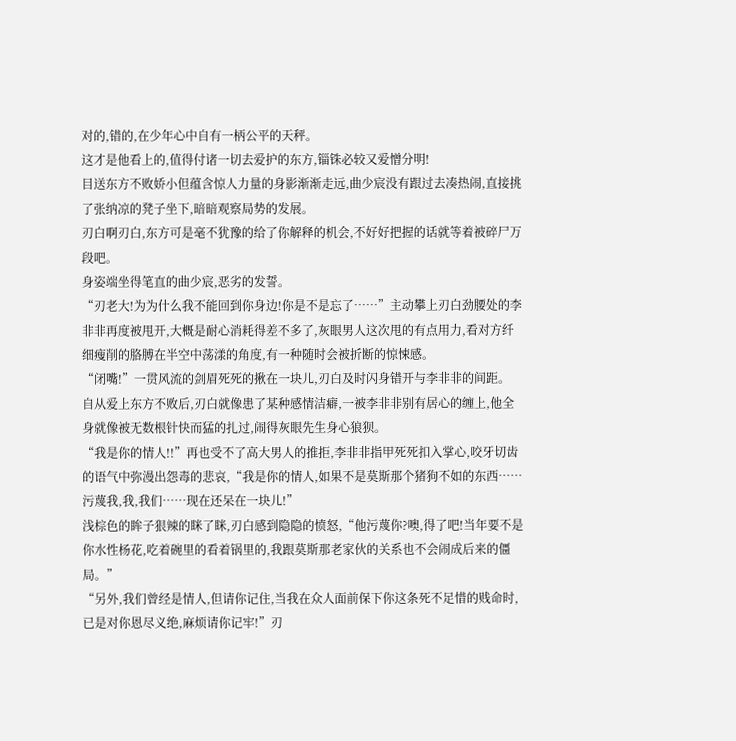对的,错的,在少年心中自有一柄公平的天秤。
这才是他看上的,值得付诸一切去爱护的东方,锱铢必较又爱憎分明!
目送东方不败娇小但蕴含惊人力量的身影渐渐走远,曲少宸没有跟过去凑热闹,直接挑了张纳凉的凳子坐下,暗暗观察局势的发展。
刃白啊刃白,东方可是毫不犹豫的给了你解释的机会,不好好把握的话就等着被碎尸万段吧。
身姿端坐得笔直的曲少宸,恶劣的发誓。
“刃老大!为为什么我不能回到你身边!你是不是忘了……”主动攀上刃白劲腰处的李非非再度被甩开,大概是耐心消耗得差不多了,灰眼男人这次甩的有点用力,看对方纤细瘦削的胳膊在半空中荡漾的角度,有一种随时会被折断的惊悚感。
“闭嘴!”一贯风流的剑眉死死的揪在一块儿,刃白及时闪身错开与李非非的间距。
自从爱上东方不败后,刃白就像患了某种感情洁癖,一被李非非别有居心的缠上,他全身就像被无数根针快而猛的扎过,闹得灰眼先生身心狼狈。
“我是你的情人!!”再也受不了高大男人的推拒,李非非指甲死死扣入掌心,咬牙切齿的语气中弥漫出怨毒的悲哀,“我是你的情人,如果不是莫斯那个猪狗不如的东西……污蔑我,我,我们……现在还呆在一块儿!”
浅棕色的眸子狠辣的眯了眯,刃白感到隐隐的愤怒,“他污蔑你?噢,得了吧!当年要不是你水性杨花,吃着碗里的看着锅里的,我跟莫斯那老家伙的关系也不会闹成后来的僵局。”
“另外,我们曾经是情人,但请你记住,当我在众人面前保下你这条死不足惜的贱命时,已是对你恩尽义绝,麻烦请你记牢!”刃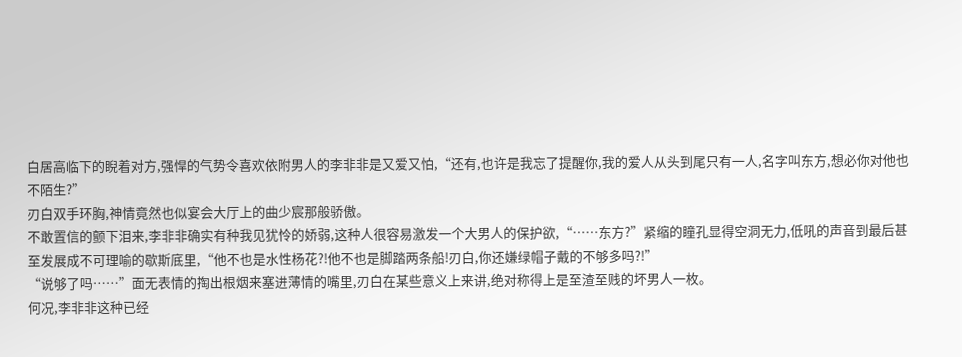白居高临下的睨着对方,强悍的气势令喜欢依附男人的李非非是又爱又怕,“还有,也许是我忘了提醒你,我的爱人从头到尾只有一人,名字叫东方,想必你对他也不陌生?”
刃白双手环胸,神情竟然也似宴会大厅上的曲少宸那般骄傲。
不敢置信的颤下泪来,李非非确实有种我见犹怜的娇弱,这种人很容易激发一个大男人的保护欲,“……东方?”紧缩的瞳孔显得空洞无力,低吼的声音到最后甚至发展成不可理喻的歇斯底里,“他不也是水性杨花?!他不也是脚踏两条船!刃白,你还嫌绿帽子戴的不够多吗?!”
“说够了吗……”面无表情的掏出根烟来塞进薄情的嘴里,刃白在某些意义上来讲,绝对称得上是至渣至贱的坏男人一枚。
何况,李非非这种已经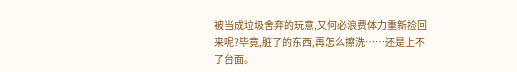被当成垃圾舍弃的玩意,又何必浪费体力重新捡回来呢?毕竟,脏了的东西,再怎么擦洗……还是上不了台面。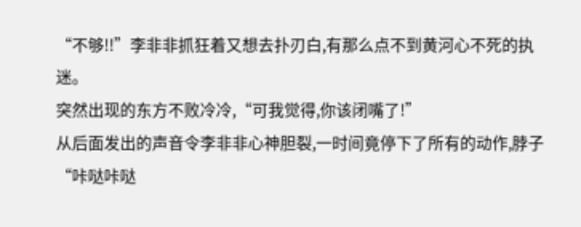“不够!!”李非非抓狂着又想去扑刃白,有那么点不到黄河心不死的执迷。
突然出现的东方不败冷冷,“可我觉得,你该闭嘴了!”
从后面发出的声音令李非非心神胆裂,一时间竟停下了所有的动作,脖子“咔哒咔哒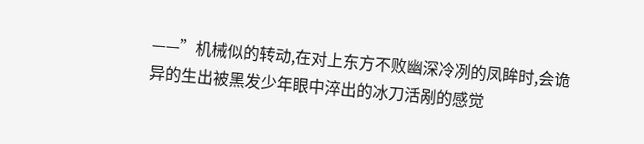——”机械似的转动,在对上东方不败幽深冷冽的凤眸时,会诡异的生出被黑发少年眼中淬出的冰刀活剐的感觉